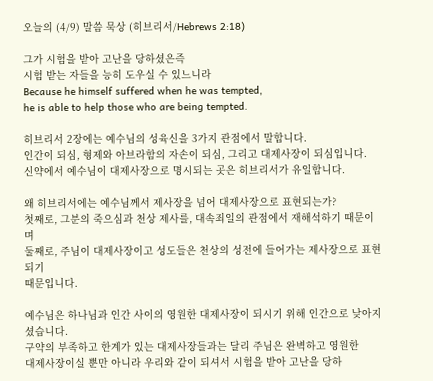오늘의 (4/9) 말씀 묵상 (히브리서/Hebrews 2:18)

그가 시험을 받아 고난을 당하셨은즉
시험 받는 자들을 능히 도우실 수 있느니라
Because he himself suffered when he was tempted,
he is able to help those who are being tempted.

히브리서 2장에는 예수님의 성육신을 3가지 관점에서 말합니다.
인간이 되심, 형제와 아브라함의 자손이 되심, 그리고 대제사장이 되심입니다.
신약에서 예수님이 대제사장으로 명시되는 곳은 히브리서가 유일합니다.

왜 히브리서에는 예수님께서 제사장을 넘어 대제사장으로 표현되는가?
첫째로, 그분의 죽으심과 천상 제사를, 대속죄일의 관점에서 재해석하기 때문이며
둘째로, 주님이 대제사장이고 성도들은 천상의 성전에 들어가는 제사장으로 표현되기
때문입니다.

예수님은 하나님과 인간 사이의 영원한 대제사장이 되시기 위해 인간으로 낮아지셨습니다.
구약의 부족하고 한계가 있는 대제사장들과는 달리 주님은 완벽하고 영원한
대제사장이실 뿐만 아니라 우리와 같이 되셔서 시험을 받아 고난을 당하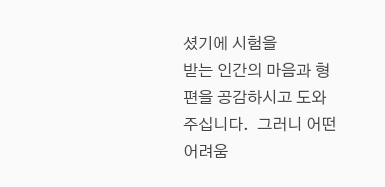셨기에 시험을
받는 인간의 마음과 형편을 공감하시고 도와주십니다.  그러니 어떤 어려움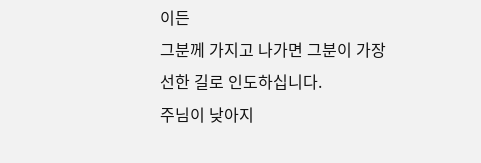이든
그분께 가지고 나가면 그분이 가장 선한 길로 인도하십니다.
주님이 낮아지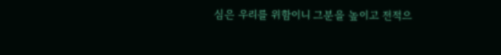심은 우리를 위함이니 그분을 높이고 전적으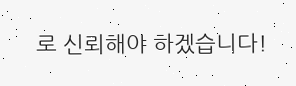로 신뢰해야 하겠습니다!